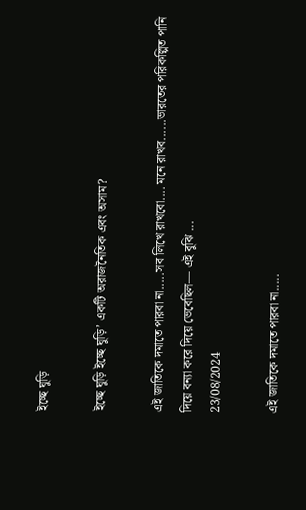ইচ্ছে ঘুড়ি

ইচ্ছে ঘুড়ি ইচ্ছে ঘুড়ি’ একটি অরাজনৈতিক এবং অসাম?

এই জাতিকে দমাতে পারবা না.....সব লিখে রাখবো.... মনে রাখব......ভারতের পরিকল্পিত পানি দিয়ে বন্যা করে দিয়ে ভেবেছিল— এই বুঝি ...
23/08/2024

এই জাতিকে দমাতে পারবা না.....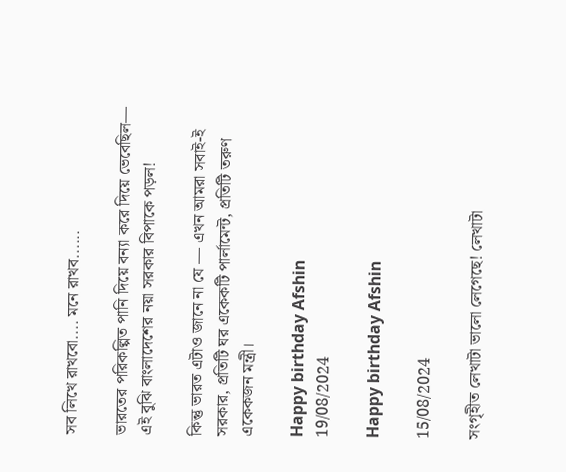সব লিখে রাখবো.... মনে রাখব......

ভারতের পরিকল্পিত পানি দিয়ে বন্যা করে দিয়ে ভেবেছিল— এই বুঝি বাংলাদেশের নয়া সরকার বিপাকে পড়ল!

কিন্তু ভারত এটাও জানে না যে — এখন আমরা সবাই-ই সরকার, প্রতিটি ঘর একেকটি পার্লামেন্ট, প্রতিটি তরুণ একেকজন মন্ত্রী।

Happy birthday Afshin
19/08/2024

Happy birthday Afshin

15/08/2024

সংগৃহীত লেখাটা ভালো লেগেছে! লেখাটা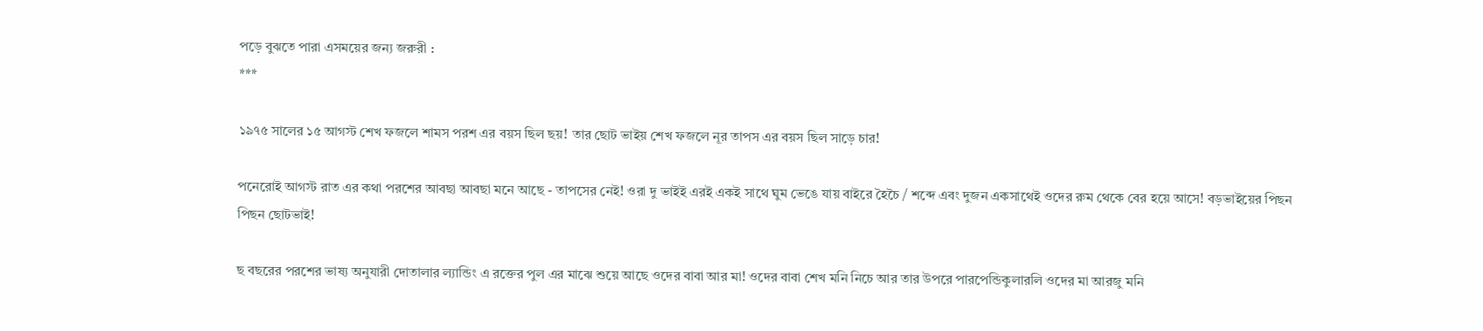পড়ে বুঝতে পারা এসময়ের জন্য জরুরী :
***

১৯৭৫ সালের ১৫ আগস্ট শেখ ফজলে শামস পরশ এর বয়স ছিল ছয়! তার ছোট ভাইয় শেখ ফজলে নূর তাপস এর বয়স ছিল সাড়ে চার!

পনেরোই আগস্ট রাত এর কথা পরশের আবছা আবছা মনে আছে - তাপসের নেই! ওরা দু ভাইই এরই একই সাথে ঘুম ভেঙে যায় বাইরে হৈচৈ / শব্দে এবং দুজন একসাথেই ওদের রুম থেকে বের হয়ে আসে! বড়ভাইয়ের পিছন পিছন ছোটভাই!

ছ বছরের পরশের ভাষ্য অনুযারী দোতালার ল্যান্ডিং এ রক্তের পুল এর মাঝে শুয়ে আছে ওদের বাবা আর মা! ওদের বাবা শেখ মনি নিচে আর তার উপরে পারপেন্ডিকুলারলি ওদের মা আরজু মনি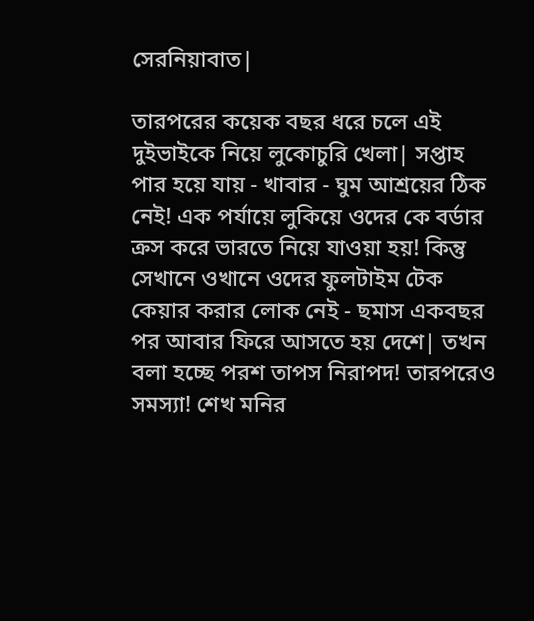সেরনিয়াবাত|

তারপরের কয়েক বছর ধরে চলে এই দুইভাইকে নিয়ে লুকোচুরি খেলা| সপ্তাহ পার হয়ে যায় - খাবার - ঘুম আশ্রয়ের ঠিক নেই! এক পর্যায়ে লুকিয়ে ওদের কে বর্ডার ক্রস করে ভারতে নিয়ে যাওয়া হয়! কিন্তু সেখানে ওখানে ওদের ফুলটাইম টেক কেয়ার করার লোক নেই - ছমাস একবছর পর আবার ফিরে আসতে হয় দেশে| তখন বলা হচ্ছে পরশ তাপস নিরাপদ! তারপরেও সমস্যা! শেখ মনির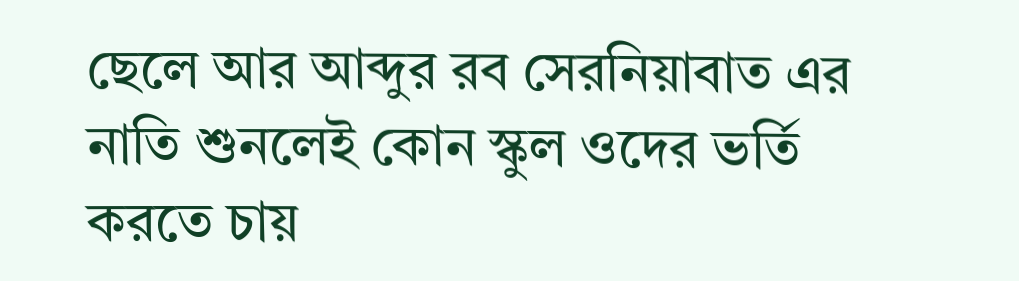ছেলে আর আব্দুর রব সেরনিয়াবাত এর নাতি শুনলেই কোন স্কুল ওদের ভর্তি করতে চায়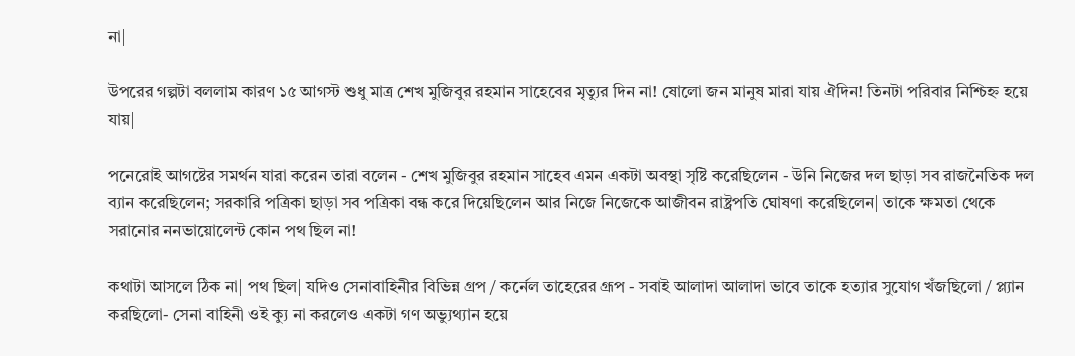না|

উপরের গল্পটা বললাম কারণ ১৫ আগস্ট শুধু মাত্র শেখ মুজিবুর রহমান সাহেবের মৃত্যুর দিন না! ষোলো জন মানুষ মারা যায় ঐদিন! তিনটা পরিবার নিশ্চিহ্ন হয়ে যায়|

পনেরোই আগষ্টের সমর্থন যারা করেন তারা বলেন - শেখ মুজিবুর রহমান সাহেব এমন একটা অবস্থা সৃষ্টি করেছিলেন - উনি নিজের দল ছাড়া সব রাজনৈতিক দল ব্যান করেছিলেন; সরকারি পত্রিকা ছাড়া সব পত্রিকা বন্ধ করে দিয়েছিলেন আর নিজে নিজেকে আজীবন রাষ্ট্রপতি ঘোষণা করেছিলেন| তাকে ক্ষমতা থেকে সরানোর ননভায়োলেন্ট কোন পথ ছিল না!

কথাটা আসলে ঠিক না| পথ ছিল| যদিও সেনাবাহিনীর বিভিন্ন গ্রপ / কর্নেল তাহেরের গ্রূপ - সবাই আলাদা আলাদা ভাবে তাকে হত্যার সুযোগ খঁজছিলো / প্ল্যান করছিলো- সেনা বাহিনী ওই ক্যু না করলেও একটা গণ অভ্যুথ্যান হয়ে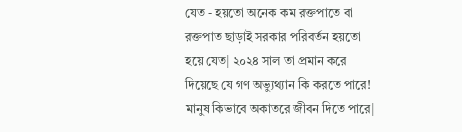যেত - হয়তো অনেক কম রক্তপাতে বা রক্তপাত ছাড়াই সরকার পরিবর্তন হয়তো হয়ে যেত| ২০২৪ সাল তা প্রমান করে দিয়েছে যে গণ অভ্যুথ্যান কি করতে পারে! মানুষ কিভাবে অকাতরে জীবন দিতে পারে|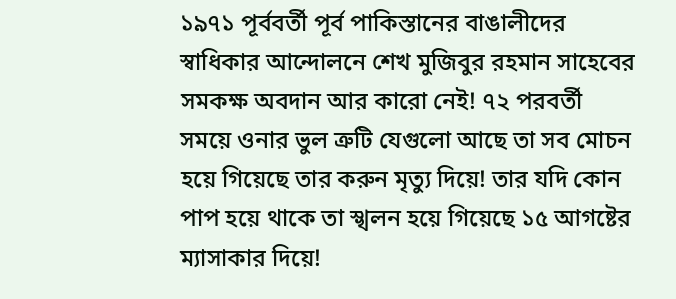১৯৭১ পূর্ববর্তী পূর্ব পাকিস্তানের বাঙালীদের স্বাধিকার আন্দোলনে শেখ মুজিবুর রহমান সাহেবের সমকক্ষ অবদান আর কারো নেই! ৭২ পরবর্তী সময়ে ওনার ভুল ত্রুটি যেগুলো আছে তা সব মোচন হয়ে গিয়েছে তার করুন মৃত্যু দিয়ে! তার যদি কোন পাপ হয়ে থাকে তা স্খলন হয়ে গিয়েছে ১৫ আগষ্টের ম্যাসাকার দিয়ে!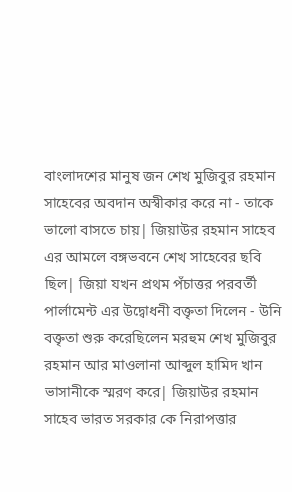বাংলাদশের মানুষ জন শেখ মুজিবুর রহমান সাহেবের অবদান অস্বীকার করে না - তাকে ভালো বাসতে চায়| জিয়াউর রহমান সাহেব এর আমলে বঙ্গভবনে শেখ সাহেবের ছবি ছিল| জিয়া যখন প্রথম পঁচাত্তর পরবর্তী পার্লামেন্ট এর উদ্বোধনী বক্তৃতা দিলেন - উনি বক্তৃতা শুরু করেছিলেন মরহুম শেখ মুজিবুর রহমান আর মাওলানা আব্দুল হামিদ খান ভাসানীকে স্মরণ করে| জিয়াউর রহমান সাহেব ভারত সরকার কে নিরাপত্তার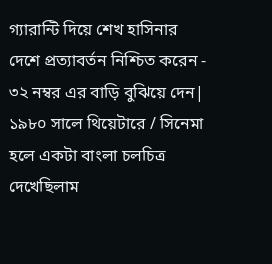গ্যারান্টি দিয়ে শেখ হাসিনার দেশে প্রত্যাবর্তন নিশ্চিত করেন - ৩২ নম্বর এর বাড়ি বুঝিয়ে দেন| ১৯৮০ সালে থিয়েটারে / সিনেমা হলে একটা বাংলা চলচিত্র দেখেছিলাম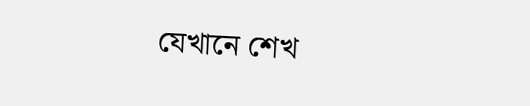যেখানে শেখ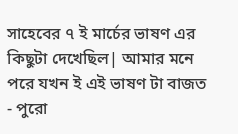সাহেবের ৭ ই মার্চের ভাষণ এর কিছুটা দেখেছিল| আমার মনে পরে যখন ই এই ভাষণ টা বাজত - পুরো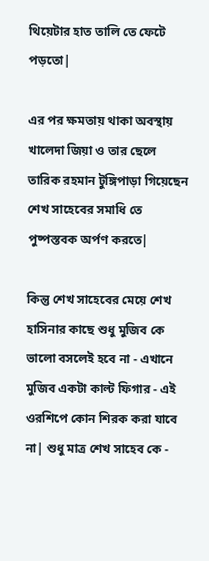থিয়েটার হাত তালি তে ফেটে পড়তো|

এর পর ক্ষমতায় থাকা অবস্থায় খালেদা জিয়া ও তার ছেলে তারিক রহমান টুঙ্গিপাড়া গিয়েছেন শেখ সাহেবের সমাধি তে পুষ্পস্তবক অর্পণ করতে|

কিন্তু শেখ সাহেবের মেয়ে শেখ হাসিনার কাছে শুধু মুজিব কে ভালো বসলেই হবে না - এখানে মুজিব একটা কাল্ট ফিগার - এই ওরশিপে কোন শিরক করা যাবে না| শুধু মাত্র শেখ সাহেব কে -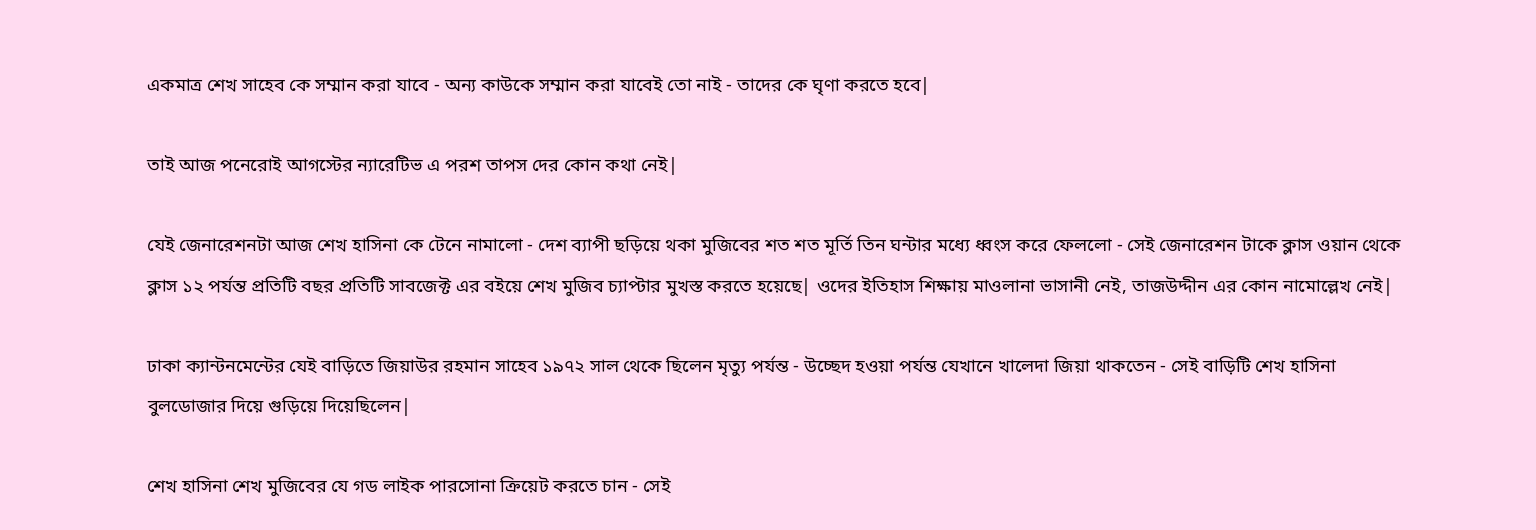একমাত্র শেখ সাহেব কে সম্মান করা যাবে - অন্য কাউকে সম্মান করা যাবেই তো নাই - তাদের কে ঘৃণা করতে হবে|

তাই আজ পনেরোই আগস্টের ন্যারেটিভ এ পরশ তাপস দের কোন কথা নেই|

যেই জেনারেশনটা আজ শেখ হাসিনা কে টেনে নামালো - দেশ ব্যাপী ছড়িয়ে থকা মুজিবের শত শত মূর্তি তিন ঘন্টার মধ্যে ধ্বংস করে ফেললো - সেই জেনারেশন টাকে ক্লাস ওয়ান থেকে ক্লাস ১২ পর্যন্ত প্রতিটি বছর প্রতিটি সাবজেক্ট এর বইয়ে শেখ মুজিব চ্যাপ্টার মুখস্ত করতে হয়েছে| ওদের ইতিহাস শিক্ষায় মাওলানা ভাসানী নেই, তাজউদ্দীন এর কোন নামোল্লেখ নেই|

ঢাকা ক্যান্টনমেন্টের যেই বাড়িতে জিয়াউর রহমান সাহেব ১৯৭২ সাল থেকে ছিলেন মৃত্যু পর্যন্ত - উচ্ছেদ হওয়া পর্যন্ত যেখানে খালেদা জিয়া থাকতেন - সেই বাড়িটি শেখ হাসিনা বুলডোজার দিয়ে গুড়িয়ে দিয়েছিলেন|

শেখ হাসিনা শেখ মুজিবের যে গড লাইক পারসোনা ক্রিয়েট করতে চান - সেই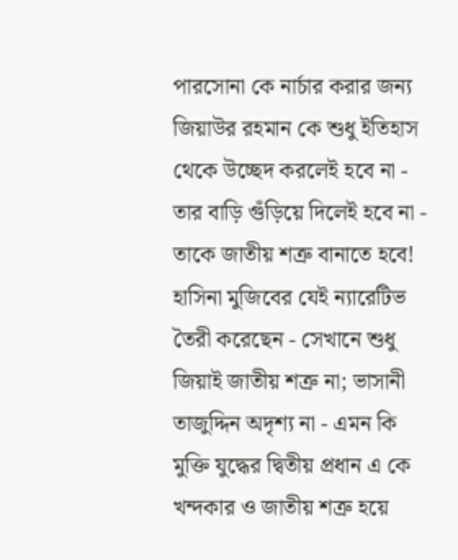পারসোনা কে নার্চার করার জন্য জিয়াউর রহমান কে শুধু ইতিহাস থেকে উচ্ছেদ করলেই হবে না - তার বাড়ি গুঁড়িয়ে দিলেই হবে না - তাকে জাতীয় শত্রু বানাতে হবে! হাসিনা মুজিবের যেই ন্যারেটিভ তৈরী করেছেন - সেখানে শুধু জিয়াই জাতীয় শত্রু না; ভাসানী তাজুদ্দিন অদৃশ্য না - এমন কি মুক্তি যুদ্ধের দ্বিতীয় প্রধান এ কে খন্দকার ও জাতীয় শত্রু হয়ে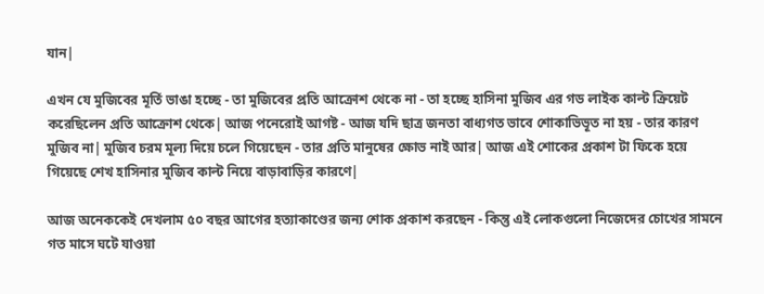যান|

এখন যে মুজিবের মূর্তি ভাঙা হচ্ছে - তা মুজিবের প্রতি আক্রোশ থেকে না - তা হচ্ছে হাসিনা মুজিব এর গড লাইক কাল্ট ক্রিয়েট করেছিলেন প্রতি আক্রোশ থেকে| আজ পনেরোই আগষ্ট - আজ যদি ছাত্র জনতা বাধ্যগত ভাবে শোকাভিভূত না হয় - তার কারণ মুজিব না| মুজিব চরম মূল্য দিয়ে চলে গিয়েছেন - তার প্রতি মানুষের ক্ষোভ নাই আর| আজ এই শোকের প্রকাশ টা ফিকে হয়ে গিয়েছে শেখ হাসিনার মুজিব কাল্ট নিয়ে বাড়াবাড়ির কারণে|

আজ অনেককেই দেখলাম ৫০ বছর আগের হত্যাকাণ্ডের জন্য শোক প্রকাশ করছেন - কিন্তু এই লোকগুলো নিজেদের চোখের সামনে গত মাসে ঘটে যাওয়া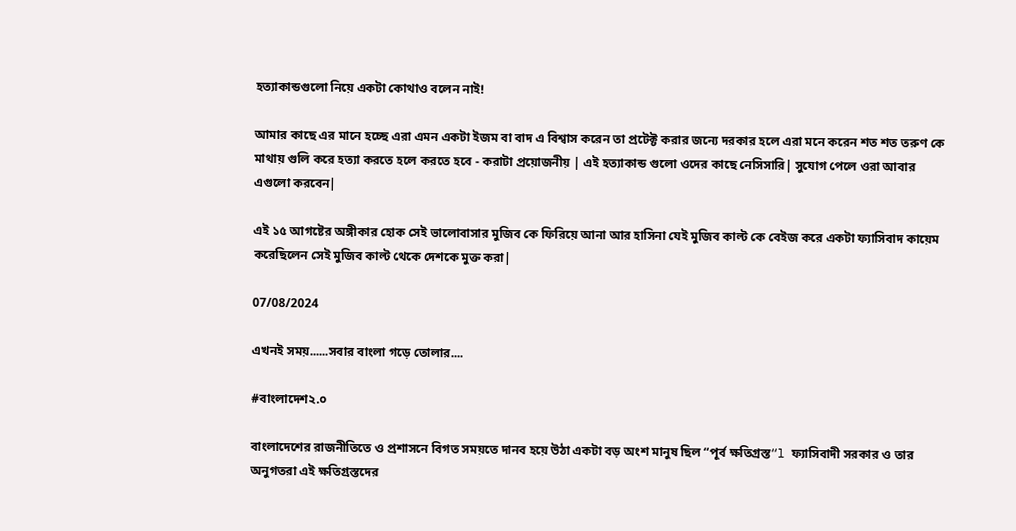হত্যাকান্ডগুলো নিয়ে একটা কোথাও বলেন নাই!

আমার কাছে এর মানে হচ্ছে এরা এমন একটা ইজম বা বাদ এ বিশ্বাস করেন তা প্রটেক্ট করার জন্যে দরকার হলে এরা মনে করেন শত শত তরুণ কে মাথায় গুলি করে হত্যা করতে হলে করতে হবে - করাটা প্রয়োজনীয় | এই হত্যাকান্ড গুলো ওদের কাছে নেসিসারি| সুযোগ পেলে ওরা আবার এগুলো করবেন|

এই ১৫ আগষ্টের অঙ্গীকার হোক সেই ভালোবাসার মুজিব কে ফিরিয়ে আনা আর হাসিনা যেই মুজিব কাল্ট কে বেইজ করে একটা ফ্যাসিবাদ কায়েম করেছিলেন সেই মুজিব কাল্ট থেকে দেশকে মুক্ত করা|

07/08/2024

এখনই সময়......সবার বাংলা গড়ে তোলার....

#বাংলাদেশ২.০

বাংলাদেশের রাজনীতিতে ও প্রশাসনে বিগত সময়তে দানব হয়ে উঠা একটা বড় অংশ মানুষ ছিল “পূর্ব ক্ষতিগ্রস্ত“l ফ্যাসিবাদী সরকার ও তার অনুগতরা এই ক্ষতিগ্রস্তদের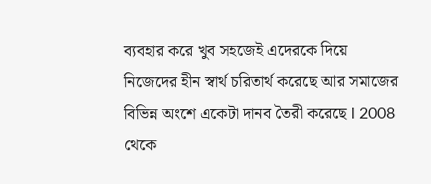ব্যবহার করে খুব সহজেই এদেরকে দিয়ে নিজেদের হীন স্বার্থ চরিতার্থ করেছে আর সমাজের বিভিন্ন অংশে একেটা দানব তৈরী করেছে l 2008 থেকে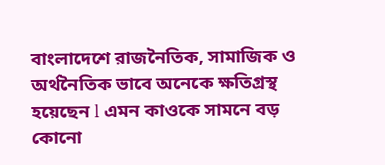বাংলাদেশে রাজনৈতিক, সামাজিক ও অর্থনৈতিক ভাবে অনেকে ক্ষতিগ্রস্থ হয়েছেন l এমন কাওকে সামনে বড় কোনো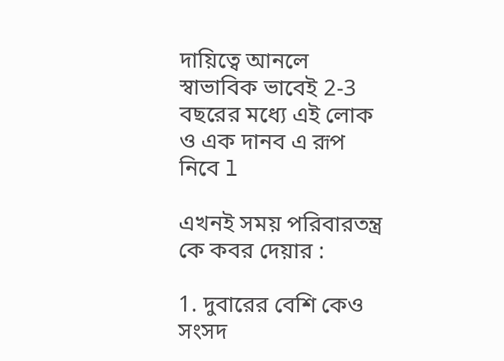দায়িত্বে আনলে স্বাভাবিক ভাবেই 2-3 বছরের মধ্যে এই লোক ও এক দানব এ রূপ নিবে l

এখনই সময় পরিবারতন্ত্র কে কবর দেয়ার :

1. দুবারের বেশি কেও সংসদ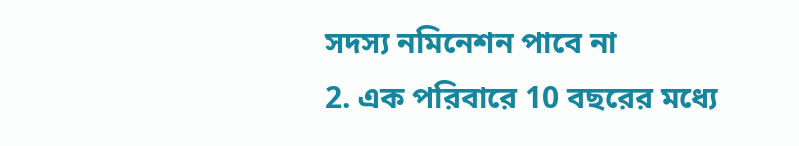সদস্য নমিনেশন পাবে না
2. এক পরিবারে 10 বছরের মধ্যে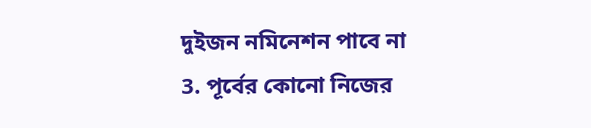দুইজন নমিনেশন পাবে না
3. পূর্বের কোনো নিজের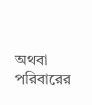অথবা পরিবারের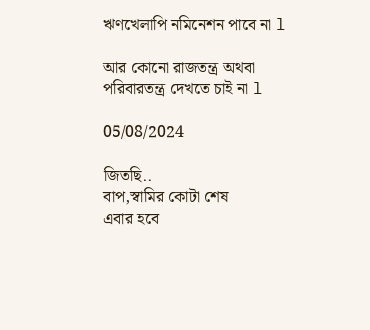ঋণখেলাপি নমিনেশন পাবে না l

আর কোনো রাজতন্ত্র অথবা পরিবারতন্ত্র দেখতে চাই না l

05/08/2024

জিতছি..
বাপ,স্বামির কোটা শেষ
এবার হবে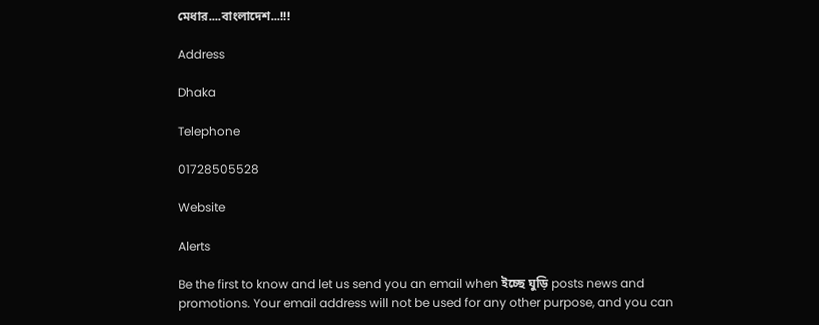মেধার....বাংলাদেশ...!!!

Address

Dhaka

Telephone

01728505528

Website

Alerts

Be the first to know and let us send you an email when ইচ্ছে ঘুড়ি posts news and promotions. Your email address will not be used for any other purpose, and you can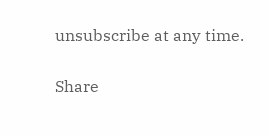unsubscribe at any time.

Share